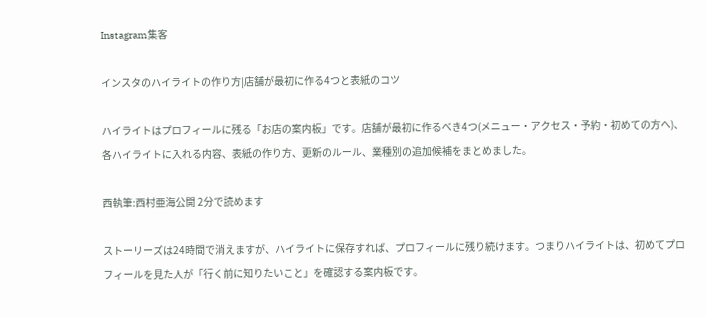Instagram集客

インスタのハイライトの作り方|店舗が最初に作る4つと表紙のコツ

ハイライトはプロフィールに残る「お店の案内板」です。店舗が最初に作るべき4つ(メニュー・アクセス・予約・初めての方へ)、各ハイライトに入れる内容、表紙の作り方、更新のルール、業種別の追加候補をまとめました。

西執筆:西村亜海公開 2分で読めます

ストーリーズは24時間で消えますが、ハイライトに保存すれば、プロフィールに残り続けます。つまりハイライトは、初めてプロフィールを見た人が「行く前に知りたいこと」を確認する案内板です。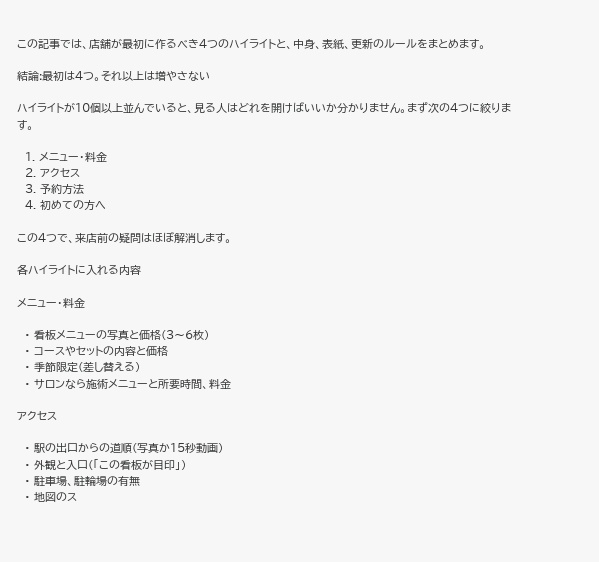この記事では、店舗が最初に作るべき4つのハイライトと、中身、表紙、更新のルールをまとめます。

結論:最初は4つ。それ以上は増やさない

ハイライトが10個以上並んでいると、見る人はどれを開けばいいか分かりません。まず次の4つに絞ります。

  1. メニュー・料金
  2. アクセス
  3. 予約方法
  4. 初めての方へ

この4つで、来店前の疑問はほぼ解消します。

各ハイライトに入れる内容

メニュー・料金

  • 看板メニューの写真と価格(3〜6枚)
  • コースやセットの内容と価格
  • 季節限定(差し替える)
  • サロンなら施術メニューと所要時間、料金

アクセス

  • 駅の出口からの道順(写真か15秒動画)
  • 外観と入口(「この看板が目印」)
  • 駐車場、駐輪場の有無
  • 地図のス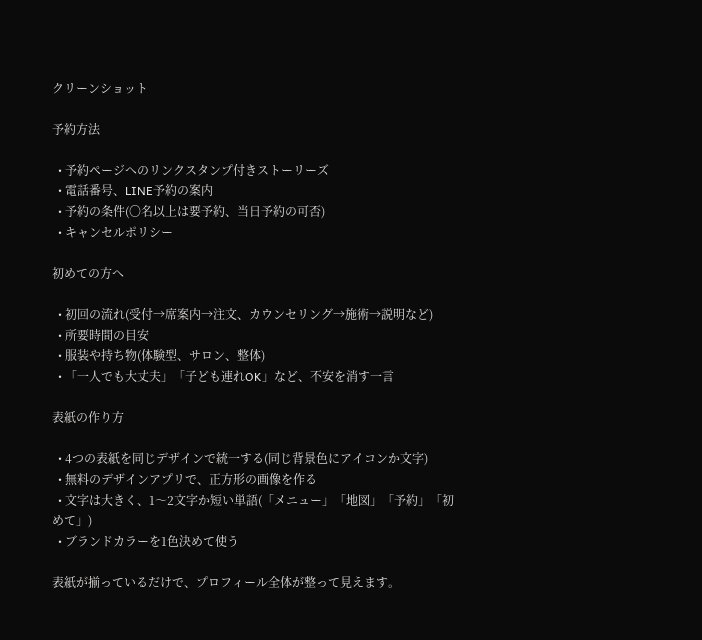クリーンショット

予約方法

  • 予約ページへのリンクスタンプ付きストーリーズ
  • 電話番号、LINE予約の案内
  • 予約の条件(〇名以上は要予約、当日予約の可否)
  • キャンセルポリシー

初めての方へ

  • 初回の流れ(受付→席案内→注文、カウンセリング→施術→説明など)
  • 所要時間の目安
  • 服装や持ち物(体験型、サロン、整体)
  • 「一人でも大丈夫」「子ども連れOK」など、不安を消す一言

表紙の作り方

  • 4つの表紙を同じデザインで統一する(同じ背景色にアイコンか文字)
  • 無料のデザインアプリで、正方形の画像を作る
  • 文字は大きく、1〜2文字か短い単語(「メニュー」「地図」「予約」「初めて」)
  • ブランドカラーを1色決めて使う

表紙が揃っているだけで、プロフィール全体が整って見えます。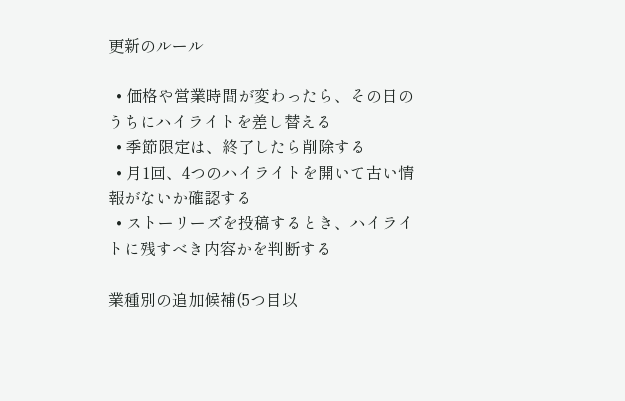更新のルール

  • 価格や営業時間が変わったら、その日のうちにハイライトを差し替える
  • 季節限定は、終了したら削除する
  • 月1回、4つのハイライトを開いて古い情報がないか確認する
  • ストーリーズを投稿するとき、ハイライトに残すべき内容かを判断する

業種別の追加候補(5つ目以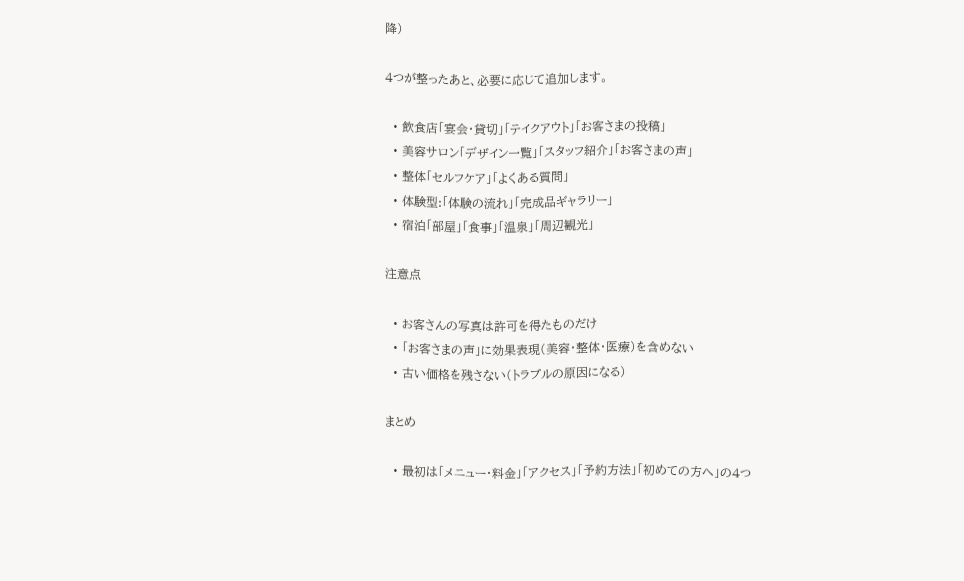降)

4つが整ったあと、必要に応じて追加します。

  • 飲食店「宴会・貸切」「テイクアウト」「お客さまの投稿」
  • 美容サロン「デザイン一覧」「スタッフ紹介」「お客さまの声」
  • 整体「セルフケア」「よくある質問」
  • 体験型:「体験の流れ」「完成品ギャラリー」
  • 宿泊「部屋」「食事」「温泉」「周辺観光」

注意点

  • お客さんの写真は許可を得たものだけ
  • 「お客さまの声」に効果表現(美容・整体・医療)を含めない
  • 古い価格を残さない(トラブルの原因になる)

まとめ

  • 最初は「メニュー・料金」「アクセス」「予約方法」「初めての方へ」の4つ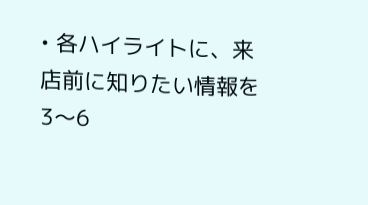• 各ハイライトに、来店前に知りたい情報を3〜6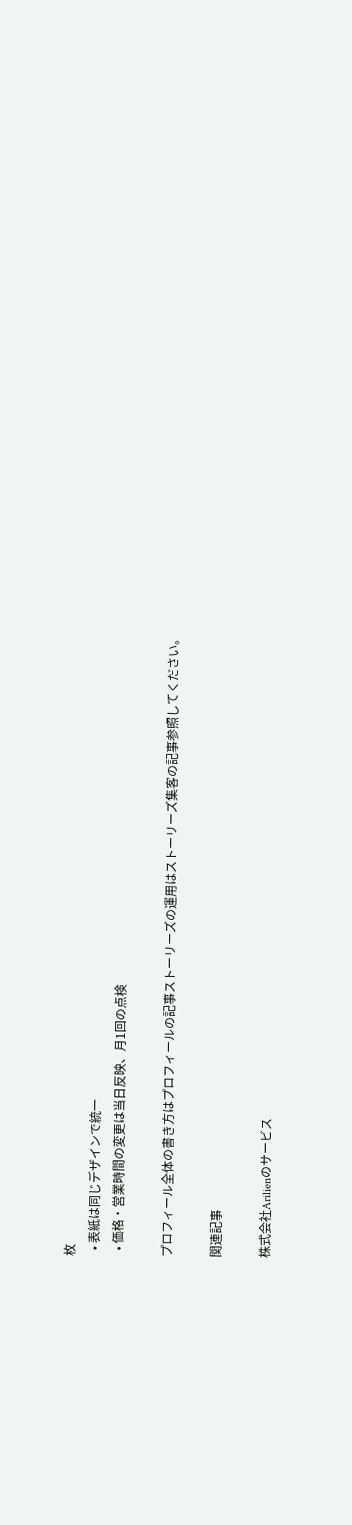枚
  • 表紙は同じデザインで統一
  • 価格・営業時間の変更は当日反映、月1回の点検

プロフィール全体の書き方はプロフィールの記事ストーリーズの運用はストーリーズ集客の記事参照してください。

関連記事

株式会社Arilienのサービス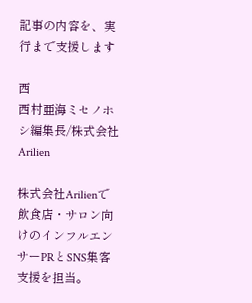記事の内容を、実行まで支援します

西
西村亜海ミセノホシ編集長/株式会社Arilien

株式会社Arilienで飲食店・サロン向けのインフルエンサーPRとSNS集客支援を担当。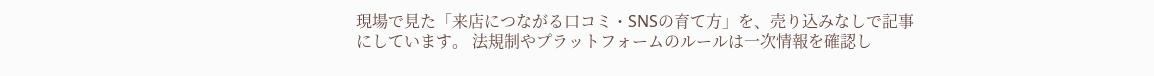現場で見た「来店につながる口コミ・SNSの育て方」を、売り込みなしで記事にしています。 法規制やプラットフォームのルールは一次情報を確認し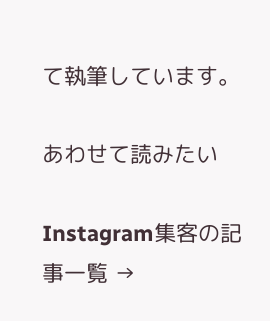て執筆しています。

あわせて読みたい

Instagram集客の記事一覧 →